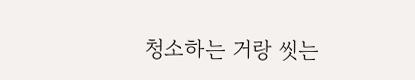청소하는 거랑 씻는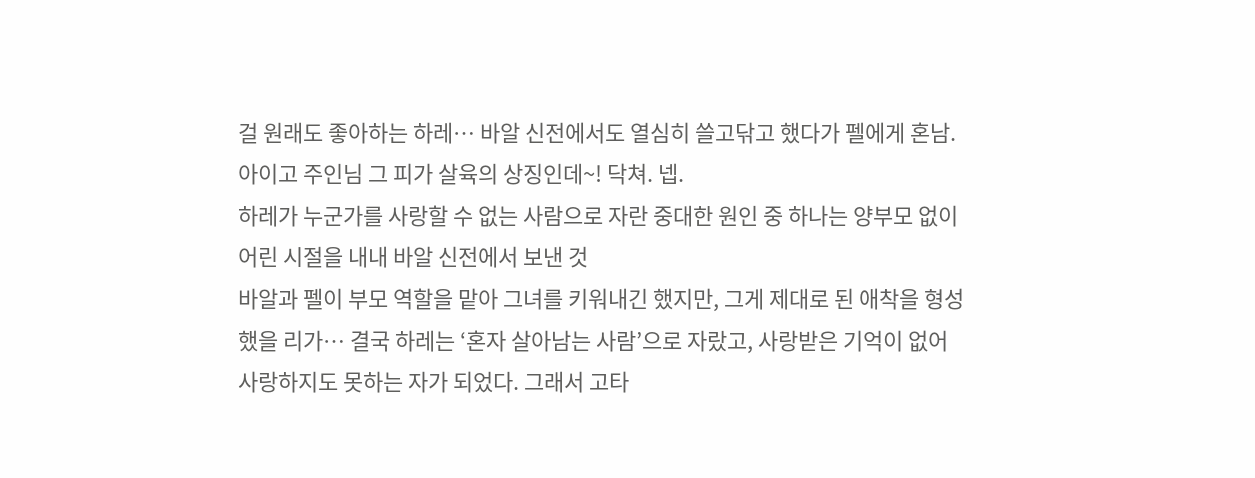걸 원래도 좋아하는 하레… 바알 신전에서도 열심히 쓸고닦고 했다가 펠에게 혼남. 아이고 주인님 그 피가 살육의 상징인데~! 닥쳐. 넵.
하레가 누군가를 사랑할 수 없는 사람으로 자란 중대한 원인 중 하나는 양부모 없이 어린 시절을 내내 바알 신전에서 보낸 것
바알과 펠이 부모 역할을 맡아 그녀를 키워내긴 했지만, 그게 제대로 된 애착을 형성했을 리가… 결국 하레는 ‘혼자 살아남는 사람’으로 자랐고, 사랑받은 기억이 없어 사랑하지도 못하는 자가 되었다. 그래서 고타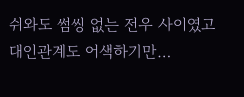쉬와도 썸씽 없는 전우 사이였고 대인관계도 어색하기만…